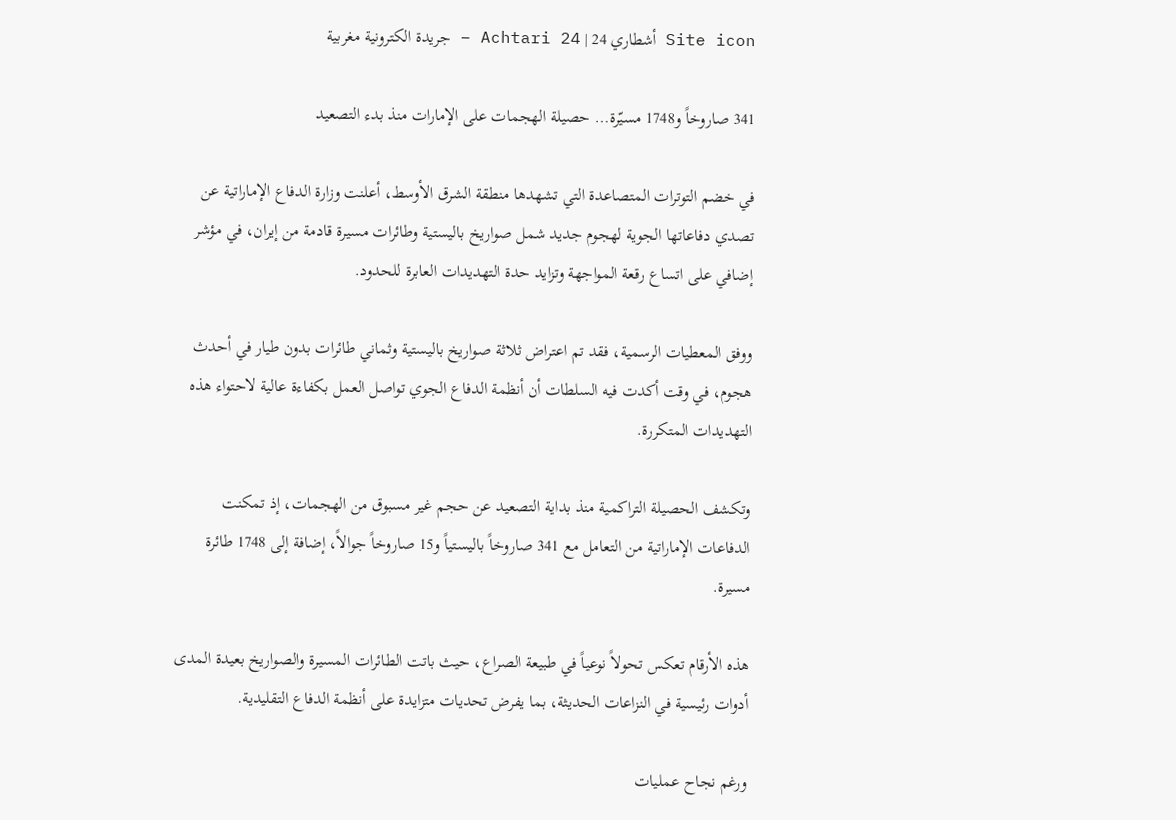Site icon أشطاري 24 | Achtari 24 – جريدة الكترونية مغربية

341 صاروخاً و1748 مسيّرة… حصيلة الهجمات على الإمارات منذ بدء التصعيد

في خضم التوترات المتصاعدة التي تشهدها منطقة الشرق الأوسط، أعلنت وزارة الدفاع الإماراتية عن تصدي دفاعاتها الجوية لهجوم جديد شمل صواريخ باليستية وطائرات مسيرة قادمة من إيران، في مؤشر إضافي على اتساع رقعة المواجهة وتزايد حدة التهديدات العابرة للحدود.

ووفق المعطيات الرسمية، فقد تم اعتراض ثلاثة صواريخ باليستية وثماني طائرات بدون طيار في أحدث هجوم، في وقت أكدت فيه السلطات أن أنظمة الدفاع الجوي تواصل العمل بكفاءة عالية لاحتواء هذه التهديدات المتكررة.

وتكشف الحصيلة التراكمية منذ بداية التصعيد عن حجم غير مسبوق من الهجمات، إذ تمكنت الدفاعات الإماراتية من التعامل مع 341 صاروخاً باليستياً و15 صاروخاً جوالاً، إضافة إلى 1748 طائرة مسيرة.

هذه الأرقام تعكس تحولاً نوعياً في طبيعة الصراع، حيث باتت الطائرات المسيرة والصواريخ بعيدة المدى أدوات رئيسية في النزاعات الحديثة، بما يفرض تحديات متزايدة على أنظمة الدفاع التقليدية.

ورغم نجاح عمليات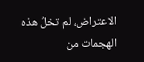الاعتراض، لم تخلُ هذه الهجمات من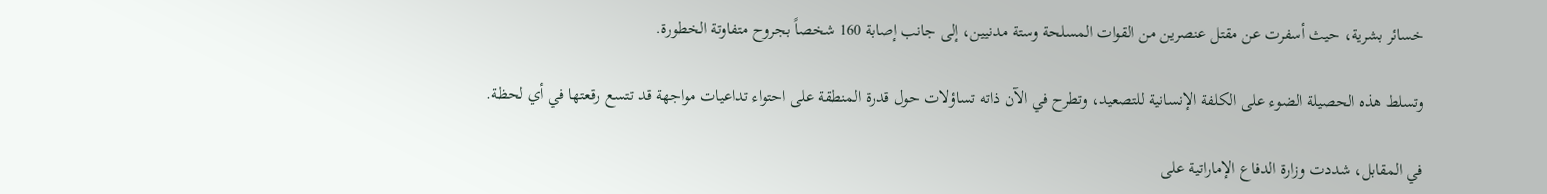خسائر بشرية، حيث أسفرت عن مقتل عنصرين من القوات المسلحة وستة مدنيين، إلى جانب إصابة 160 شخصاً بجروح متفاوتة الخطورة.

وتسلط هذه الحصيلة الضوء على الكلفة الإنسانية للتصعيد، وتطرح في الآن ذاته تساؤلات حول قدرة المنطقة على احتواء تداعيات مواجهة قد تتسع رقعتها في أي لحظة.

في المقابل، شددت وزارة الدفاع الإماراتية على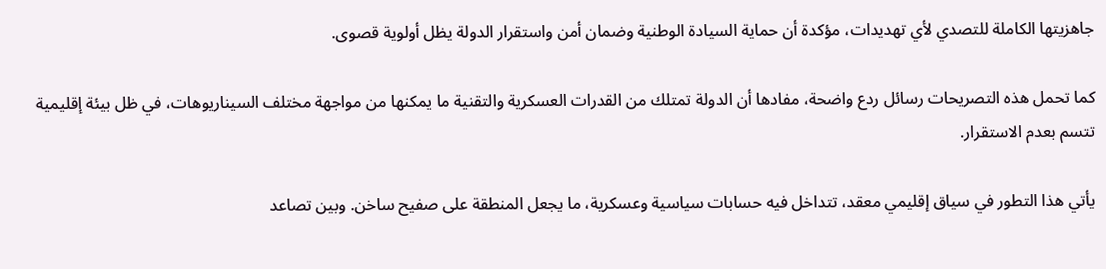جاهزيتها الكاملة للتصدي لأي تهديدات، مؤكدة أن حماية السيادة الوطنية وضمان أمن واستقرار الدولة يظل أولوية قصوى.

كما تحمل هذه التصريحات رسائل ردع واضحة، مفادها أن الدولة تمتلك من القدرات العسكرية والتقنية ما يمكنها من مواجهة مختلف السيناريوهات، في ظل بيئة إقليمية تتسم بعدم الاستقرار.

يأتي هذا التطور في سياق إقليمي معقد، تتداخل فيه حسابات سياسية وعسكرية، ما يجعل المنطقة على صفيح ساخن. وبين تصاعد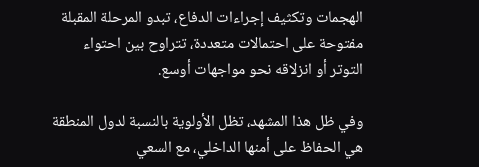الهجمات وتكثيف إجراءات الدفاع، تبدو المرحلة المقبلة مفتوحة على احتمالات متعددة، تتراوح بين احتواء التوتر أو انزلاقه نحو مواجهات أوسع.

وفي ظل هذا المشهد، تظل الأولوية بالنسبة لدول المنطقة هي الحفاظ على أمنها الداخلي، مع السعي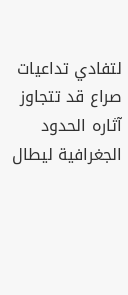لتفادي تداعيات صراع قد تتجاوز آثاره الحدود الجغرافية ليطال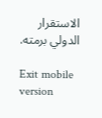الاستقرار الدولي برمته.

Exit mobile version